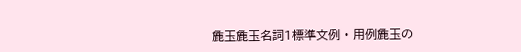麁玉麁玉名詞1標準文例 · 用例麁玉の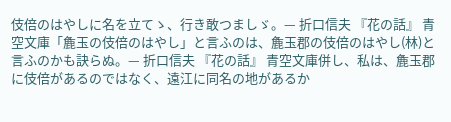伎倍のはやしに名を立てゝ、行き敢つましゞ。— 折口信夫 『花の話』 青空文庫「麁玉の伎倍のはやし」と言ふのは、麁玉郡の伎倍のはやし(林)と言ふのかも訣らぬ。— 折口信夫 『花の話』 青空文庫併し、私は、麁玉郡に伎倍があるのではなく、遠江に同名の地があるか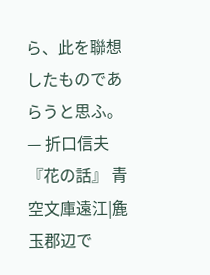ら、此を聯想したものであらうと思ふ。— 折口信夫 『花の話』 青空文庫遠江|麁玉郡辺で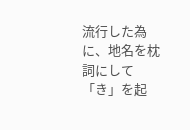流行した為に、地名を枕詞にして「き」を起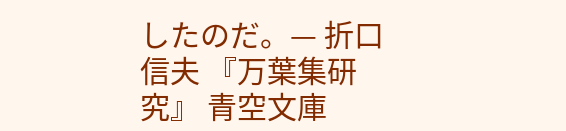したのだ。— 折口信夫 『万葉集研究』 青空文庫